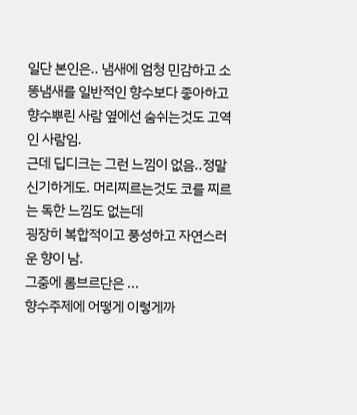일단 본인은.. 냄새에 엄청 민감하고 소똥냄새를 일반적인 향수보다 좋아하고 향수뿌린 사람 옆에선 숨쉬는것도 고역인 사람임.
근데 딥디크는 그런 느낌이 없음..정말 신기하게도. 머리찌르는것도 코를 찌르는 독한 느낌도 없는데
굉장히 복합적이고 풍성하고 자연스러운 향이 남.
그중에 롬브르단은 ...
향수주제에 어떻게 이렇게까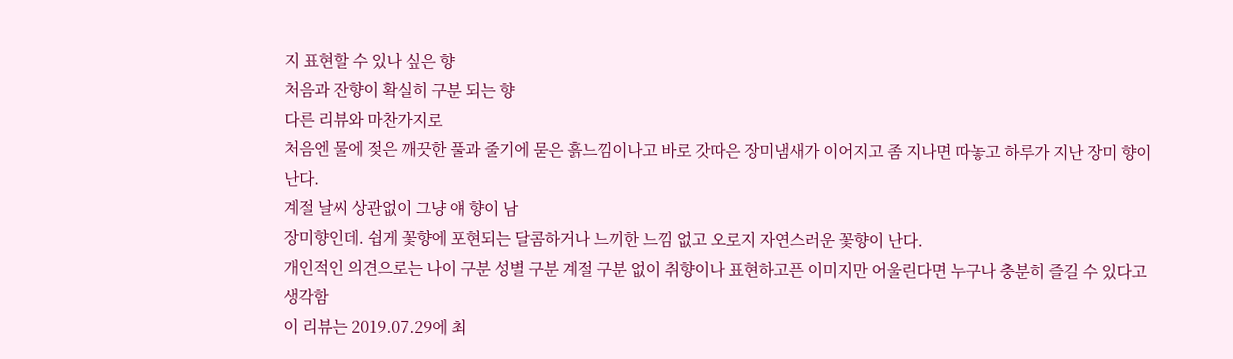지 표현할 수 있나 싶은 향
처음과 잔향이 확실히 구분 되는 향
다른 리뷰와 마찬가지로
처음엔 물에 젖은 깨끗한 풀과 줄기에 묻은 흙느낌이나고 바로 갓따은 장미냄새가 이어지고 좀 지나면 따놓고 하루가 지난 장미 향이 난다.
계절 날씨 상관없이 그냥 얘 향이 남
장미향인데. 쉽게 꽃향에 포현되는 달콤하거나 느끼한 느낌 없고 오로지 자연스러운 꽃향이 난다.
개인적인 의견으로는 나이 구분 성별 구분 계절 구분 없이 취향이나 표현하고픈 이미지만 어울린다면 누구나 충분히 즐길 수 있다고 생각함
이 리뷰는 2019.07.29에 최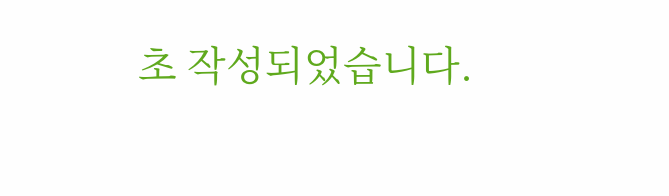초 작성되었습니다.